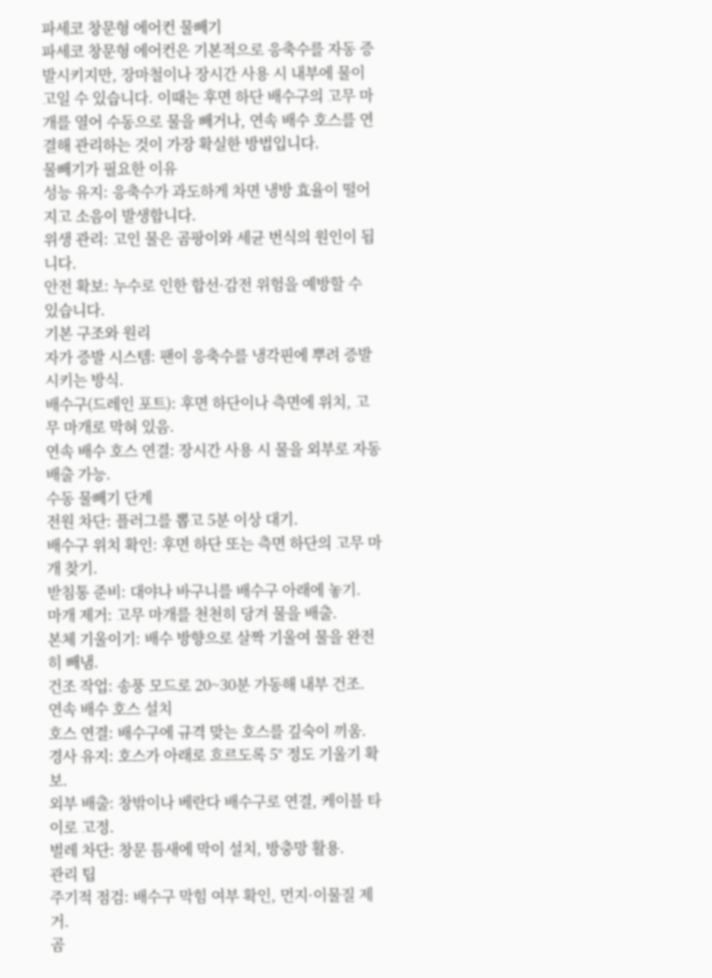파세코 창문형 에어컨 물빼기
파세코 창문형 에어컨은 기본적으로 응축수를 자동 증발시키지만, 장마철이나 장시간 사용 시 내부에 물이 고일 수 있습니다. 이때는 후면 하단 배수구의 고무 마개를 열어 수동으로 물을 빼거나, 연속 배수 호스를 연결해 관리하는 것이 가장 확실한 방법입니다.
물빼기가 필요한 이유
성능 유지: 응축수가 과도하게 차면 냉방 효율이 떨어지고 소음이 발생합니다.
위생 관리: 고인 물은 곰팡이와 세균 번식의 원인이 됩니다.
안전 확보: 누수로 인한 합선·감전 위험을 예방할 수 있습니다.
기본 구조와 원리
자가 증발 시스템: 팬이 응축수를 냉각핀에 뿌려 증발시키는 방식.
배수구(드레인 포트): 후면 하단이나 측면에 위치, 고무 마개로 막혀 있음.
연속 배수 호스 연결: 장시간 사용 시 물을 외부로 자동 배출 가능.
수동 물빼기 단계
전원 차단: 플러그를 뽑고 5분 이상 대기.
배수구 위치 확인: 후면 하단 또는 측면 하단의 고무 마개 찾기.
받침통 준비: 대야나 바구니를 배수구 아래에 놓기.
마개 제거: 고무 마개를 천천히 당겨 물을 배출.
본체 기울이기: 배수 방향으로 살짝 기울여 물을 완전히 빼냄.
건조 작업: 송풍 모드로 20~30분 가동해 내부 건조.
연속 배수 호스 설치
호스 연결: 배수구에 규격 맞는 호스를 깊숙이 끼움.
경사 유지: 호스가 아래로 흐르도록 5° 정도 기울기 확보.
외부 배출: 창밖이나 베란다 배수구로 연결, 케이블 타이로 고정.
벌레 차단: 창문 틈새에 막이 설치, 방충망 활용.
관리 팁
주기적 점검: 배수구 막힘 여부 확인, 먼지·이물질 제거.
곰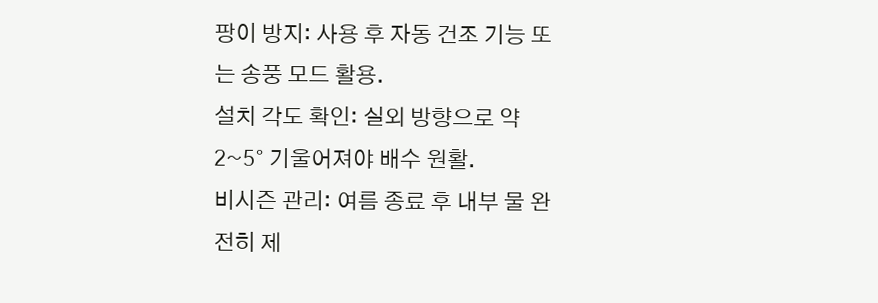팡이 방지: 사용 후 자동 건조 기능 또는 송풍 모드 활용.
설치 각도 확인: 실외 방향으로 약 2~5° 기울어져야 배수 원활.
비시즌 관리: 여름 종료 후 내부 물 완전히 제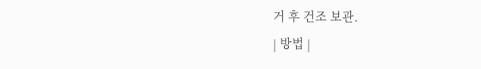거 후 건조 보관.
| 방법 |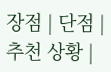장점 | 단점 | 추천 상황 |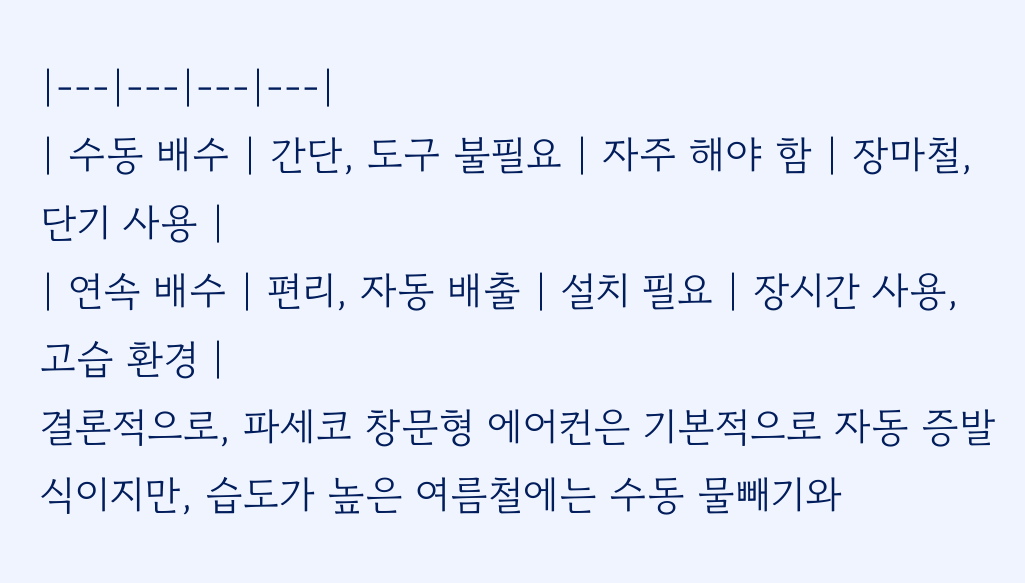|---|---|---|---|
| 수동 배수 | 간단, 도구 불필요 | 자주 해야 함 | 장마철, 단기 사용 |
| 연속 배수 | 편리, 자동 배출 | 설치 필요 | 장시간 사용, 고습 환경 |
결론적으로, 파세코 창문형 에어컨은 기본적으로 자동 증발식이지만, 습도가 높은 여름철에는 수동 물빼기와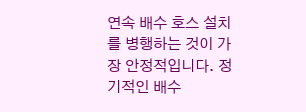연속 배수 호스 설치를 병행하는 것이 가장 안정적입니다. 정기적인 배수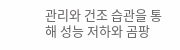관리와 건조 습관을 통해 성능 저하와 곰팡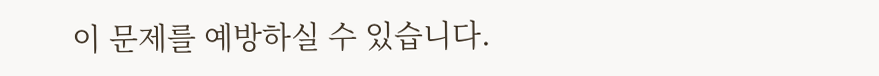이 문제를 예방하실 수 있습니다.